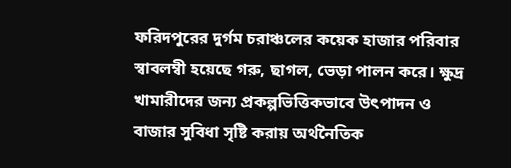ফরিদপুরের দুর্গম চরাঞ্চলের কয়েক হাজার পরিবার স্বাবলম্বী হয়েছে গরু, ছাগল, ভেড়া পালন করে। ক্ষুদ্র খামারীদের জন্য প্রকল্পভিত্তিকভাবে উৎপাদন ও বাজার সুবিধা সৃষ্টি করায় অর্থনৈতিক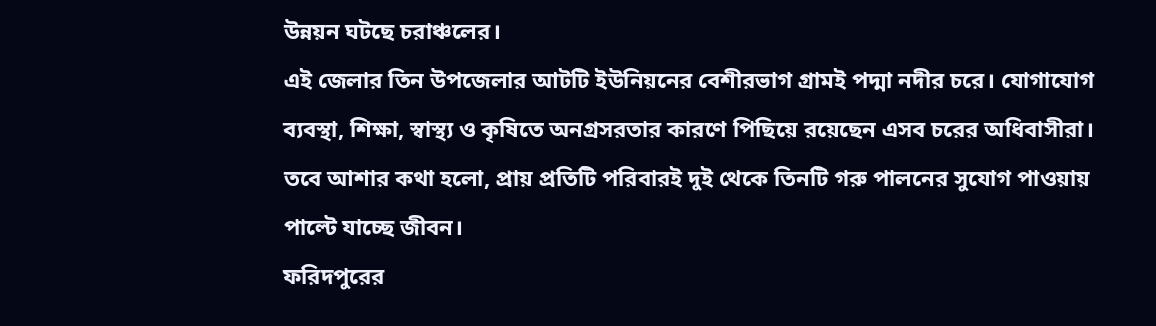উন্নয়ন ঘটছে চরাঞ্চলের।
এই জেলার তিন উপজেলার আটটি ইউনিয়নের বেশীরভাগ গ্রামই পদ্মা নদীর চরে। যোগাযোগ ব্যবস্থা, শিক্ষা, স্বাস্থ্য ও কৃষিতে অনগ্রসরতার কারণে পিছিয়ে রয়েছেন এসব চরের অধিবাসীরা। তবে আশার কথা হলো, প্রায় প্রতিটি পরিবারই দুই থেকে তিনটি গরু পালনের সুযোগ পাওয়ায় পাল্টে যাচ্ছে জীবন।
ফরিদপুরের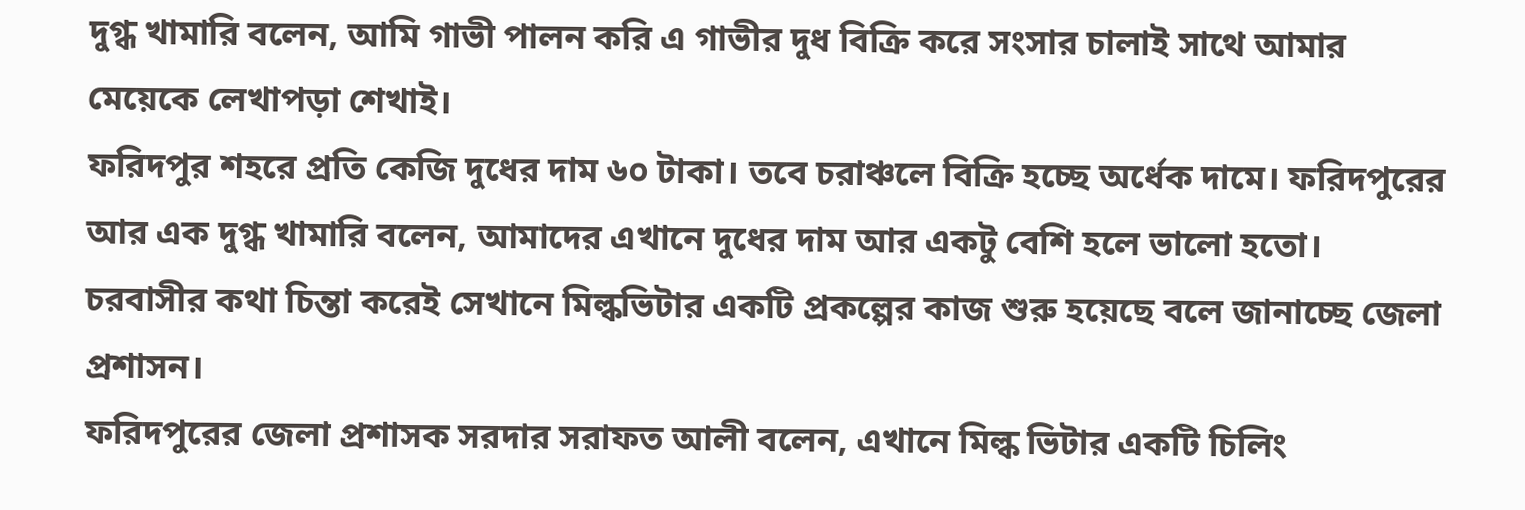দুগ্ধ খামারি বলেন, আমি গাভী পালন করি এ গাভীর দুধ বিক্রি করে সংসার চালাই সাথে আমার মেয়েকে লেখাপড়া শেখাই।
ফরিদপুর শহরে প্রতি কেজি দুধের দাম ৬০ টাকা। তবে চরাঞ্চলে বিক্রি হচ্ছে অর্ধেক দামে। ফরিদপুরের আর এক দুগ্ধ খামারি বলেন, আমাদের এখানে দুধের দাম আর একটু বেশি হলে ভালো হতো।
চরবাসীর কথা চিন্তা করেই সেখানে মিল্কভিটার একটি প্রকল্পের কাজ শুরু হয়েছে বলে জানাচ্ছে জেলা প্রশাসন।
ফরিদপুরের জেলা প্রশাসক সরদার সরাফত আলী বলেন, এখানে মিল্ক ভিটার একটি চিলিং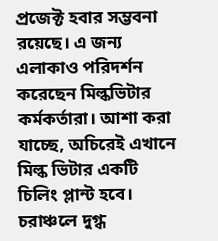প্রজেক্ট হবার সম্ভবনা রয়েছে। এ জন্য এলাকাও পরিদর্শন করেছেন মিল্কভিটার কর্মকর্তারা। আশা করা যাচ্ছে, অচিরেই এখানে মিল্ক ভিটার একটি চিলিং প্লান্ট হবে।
চরাঞ্চলে দুগ্ধ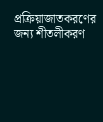প্রক্রিয়াজাতকরণের জন্য শীতলীকরণ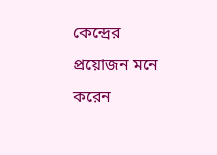কেন্দ্রের প্রয়োজন মনে করেন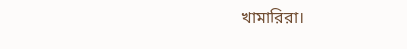খামারিরা।